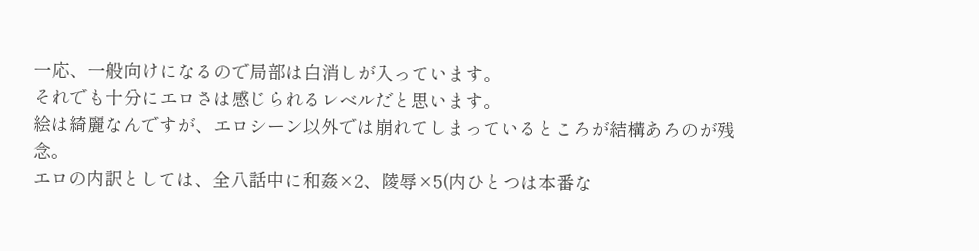一応、一般向けになるので局部は白消しが入っています。
それでも十分にエロさは感じられるレベルだと思います。
絵は綺麗なんですが、エロシーン以外では崩れてしまっているところが結構あろのが残念。
エロの内訳としては、全八話中に和姦×2、陵辱×5(内ひとつは本番な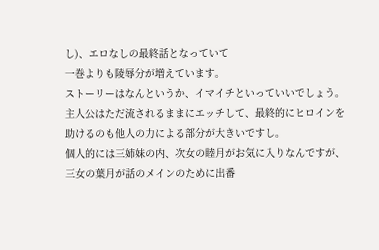し)、エロなしの最終話となっていて
一巻よりも陵辱分が増えています。
ストーリーはなんというか、イマイチといっていいでしょう。
主人公はただ流されるままにエッチして、最終的にヒロインを助けるのも他人の力による部分が大きいですし。
個人的には三姉妹の内、次女の睦月がお気に入りなんですが、三女の葉月が話のメインのために出番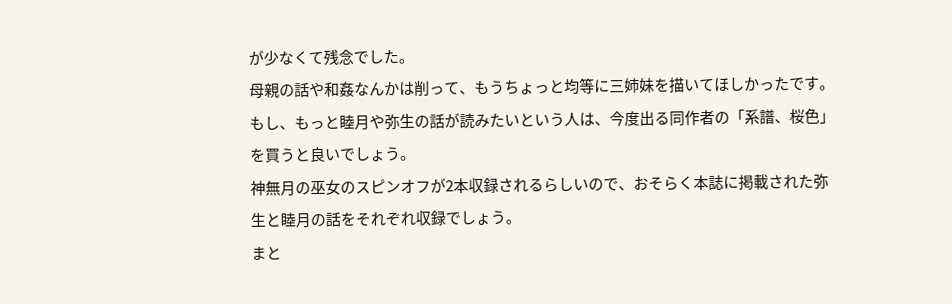が少なくて残念でした。
母親の話や和姦なんかは削って、もうちょっと均等に三姉妹を描いてほしかったです。
もし、もっと睦月や弥生の話が読みたいという人は、今度出る同作者の「系譜、桜色」を買うと良いでしょう。
神無月の巫女のスピンオフが2本収録されるらしいので、おそらく本誌に掲載された弥生と睦月の話をそれぞれ収録でしょう。
まと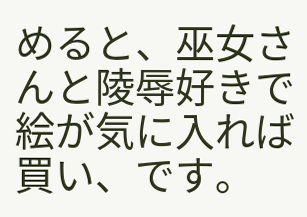めると、巫女さんと陵辱好きで絵が気に入れば買い、です。